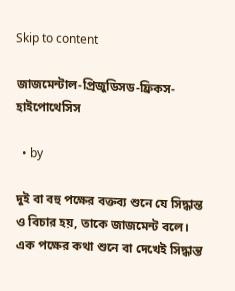Skip to content

জাজমেন্টাল-প্রিজুডিসড-ফ্রিকস-হাইপোথেসিস

  • by

দুই বা বহু পক্ষের বক্তব্য শুনে যে সিদ্ধান্ত ও বিচার হয়, তাকে জাজমেন্ট বলে। এক পক্ষের কথা শুনে বা দেখেই সিদ্ধান্ত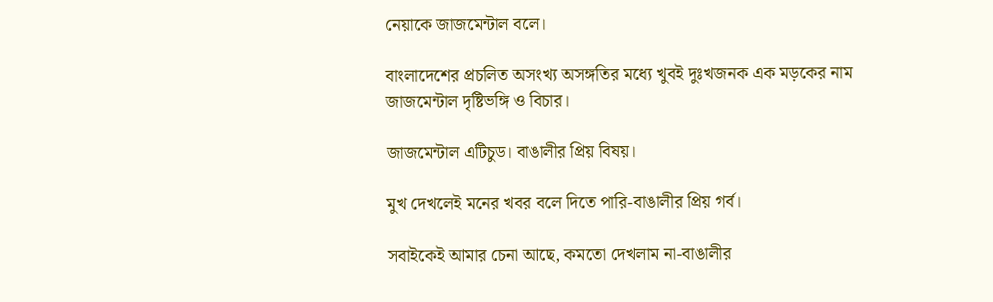নেয়াকে জাজমেন্টাল বলে।

বাংলাদেশের প্রচলিত অসংখ্য অসঙ্গতির মধ্যে খুবই দুঃখজনক এক মড়কের নাম জাজমেন্টাল দৃষ্টিভঙ্গি ও বিচার।

জাজমেন্টাল এটিচুড। বাঙালীর প্রিয় বিষয়।

মুখ দেখলেই মনের খবর বলে দিতে পারি-বাঙালীর প্রিয় গর্ব।

সবাইকেই আমার চেনা আছে, কমতো দেখলাম না-বাঙালীর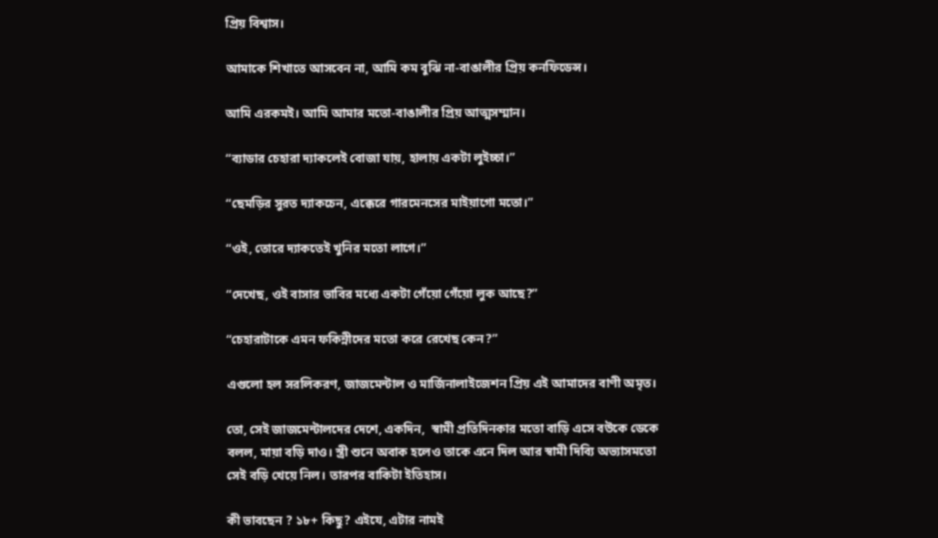প্রিয় বিশ্বাস।

আমাকে শিখাতে আসবেন না, আমি কম বুঝি না-বাঙালীর প্রিয় কনফিডেন্স।

আমি এরকমই। আমি আমার মতো-বাঙালীর প্রিয় আত্মসম্মান।

“ব্যাডার চেহারা দ্যাকলেই বোজা যায়, হালায় একটা লুইচ্চা।”

“ছেমড়ির সুরত দ্যাকচেন, এক্কেরে গারমেনসের মাইয়াগো মতো।”

“ওই, তোরে দ্যাকতেই খুনির মতো লাগে।”

“দেখেছ, ওই বাসার ভাবির মধ্যে একটা গেঁয়ো গেঁয়ো লুক আছে?”

“চেহারাটাকে এমন ফকিন্নীদের মতো করে রেখেছ কেন?”

এগুলো হল সরলিকরণ, জাজমেন্টাল ও মার্জিনালাইজেশন প্রিয় এই আমাদের বাণী অমৃত।

তো, সেই জাজমেন্টালদের দেশে, একদিন,  স্বামী প্রতিদিনকার মতো বাড়ি এসে বউকে ডেকে বলল, মায়া বড়ি দাও। স্ত্রী শুনে অবাক হলেও তাকে এনে দিল আর স্বামী দিব্যি অভ্যাসমতো সেই বড়ি খেয়ে নিল। তারপর বাকিটা ইতিহাস।

কী ভাবছেন ? ১৮+ কিছু? এইযে, এটার নামই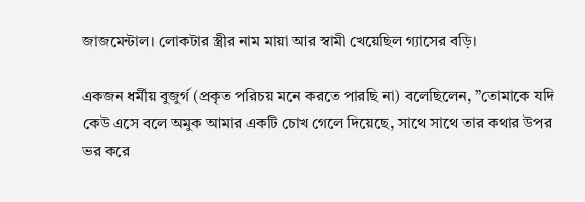জাজমেন্টাল। লোকটার স্ত্রীর নাম মায়া আর স্বামী খেয়েছিল গ্যাসের বড়ি।

একজন ধর্মীয় বুজুর্গ (প্রকৃত পরিচয় মনে করতে পারছি না) বলেছিলেন, ”তোমাকে যদি কেউ এসে বলে অমুক আমার একটি চোখ গেলে দিয়েছে, সাথে সাথে তার কথার উপর ভর করে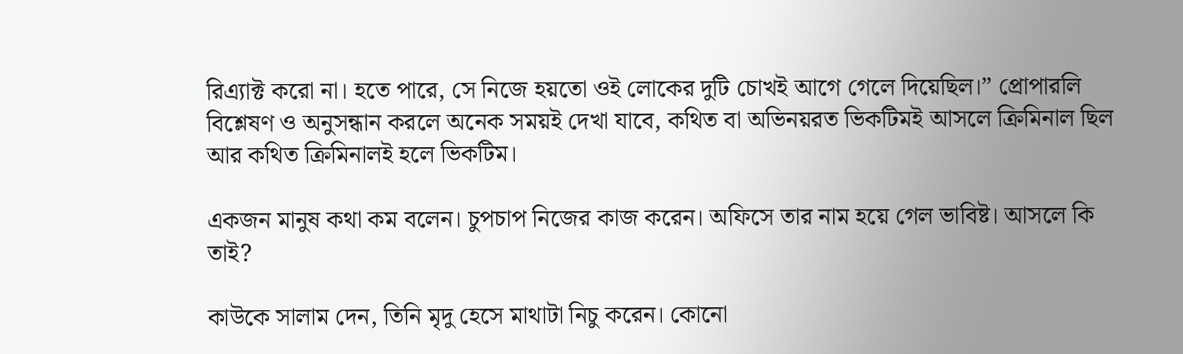রিএ্যাক্ট করো না। হতে পারে, সে নিজে হয়তো ওই লোকের দুটি চোখই আগে গেলে দিয়েছিল।” প্রোপারলি বিশ্লেষণ ও অনুসন্ধান করলে অনেক সময়ই দেখা যাবে, কথিত বা অভিনয়রত ভিকটিমই আসলে ক্রিমিনাল ছিল আর কথিত ক্রিমিনালই হলে ভিকটিম।

একজন মানুষ কথা কম বলেন। চুপচাপ নিজের কাজ করেন। অফিসে তার নাম হয়ে গেল ভাবিষ্ট। আসলে কি তাই?

কাউকে সালাম দেন, তিনি মৃদু হেসে মাথাটা নিচু করেন। কোনো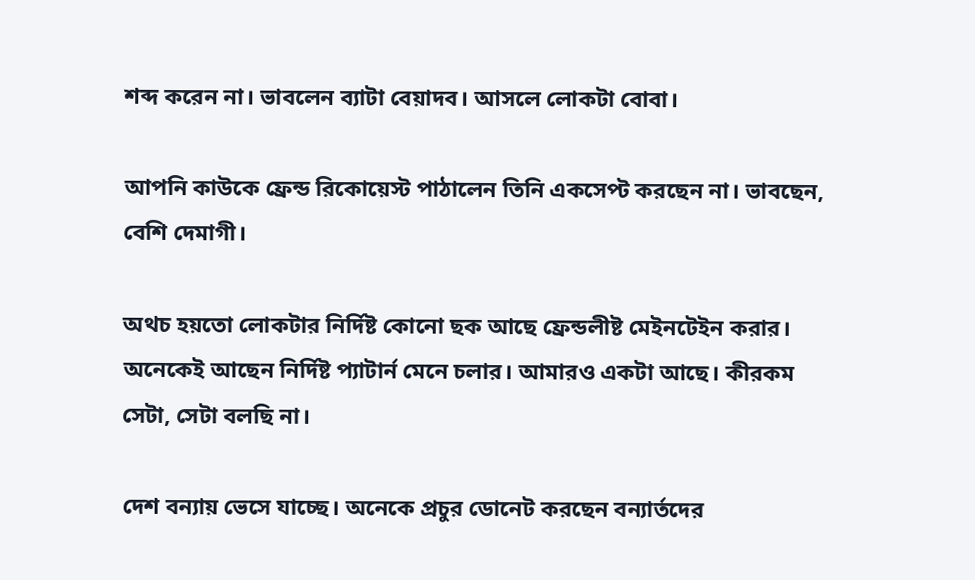শব্দ করেন না। ভাবলেন ব্যাটা বেয়াদব। আসলে লোকটা বোবা।

আপনি কাউকে ফ্রেন্ড রিকোয়েস্ট পাঠালেন তিনি একসেপ্ট করছেন না। ভাবছেন, বেশি দেমাগী।

অথচ হয়তো লোকটার নির্দিষ্ট কোনো ছক আছে ফ্রেন্ডলীষ্ট মেইনটেইন করার। অনেকেই আছেন নির্দিষ্ট প্যাটার্ন মেনে চলার। আমারও একটা আছে। কীরকম সেটা, সেটা বলছি না।

দেশ বন্যায় ভেসে যাচ্ছে। অনেকে প্রচুর ডোনেট করছেন বন্যার্তদের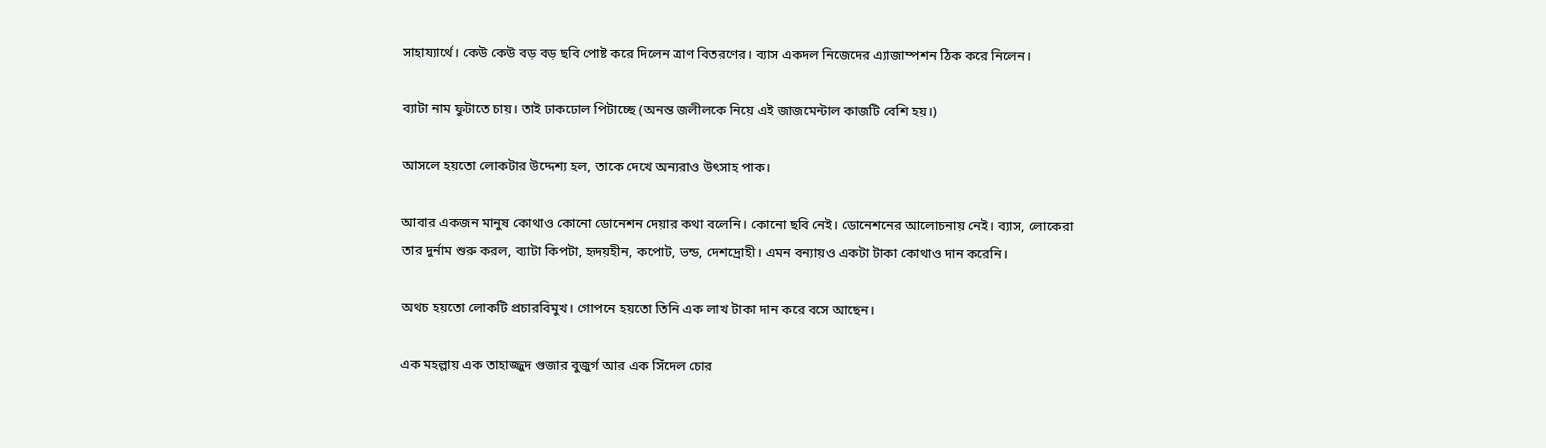সাহায্যার্থে। কেউ কেউ বড় বড় ছবি পোষ্ট করে দিলেন ত্রাণ বিতরণের। ব্যাস একদল নিজেদের এ্যাজাম্পশন ঠিক করে নিলেন।

ব্যাটা নাম ফুটাতে চায়। তাই ঢাকঢোল পিটাচ্ছে (অনন্ত জলীলকে নিয়ে এই জাজমেন্টাল কাজটি বেশি হয়।)

আসলে হয়তো লোকটার উদ্দেশ্য হল, তাকে দেখে অন্যরাও উৎসাহ পাক।

আবার একজন মানুষ কোথাও কোনো ডোনেশন দেয়ার কথা বলেনি। কোনো ছবি নেই। ডোনেশনের আলোচনায় নেই। ব্যাস, লোকেরা তার দুর্নাম শুরু করল, ব্যাটা কিপটা, হৃদয়হীন, কপোট, ভন্ড, দেশদ্রোহী। এমন বন্যায়ও একটা টাকা কোথাও দান করেনি।

অথচ হয়তো লোকটি প্রচারবিমুখ। গোপনে হয়তো তিনি এক লাখ টাকা দান করে বসে আছেন।

এক মহল্লায় এক তাহাজ্জুদ গুজার বুজুর্গ আর এক সিঁদেল চোর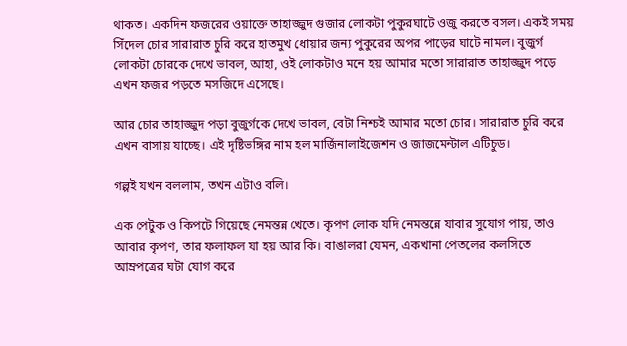থাকত। একদিন ফজরের ওয়াক্তে তাহাজ্জুদ গুজার লোকটা পুকুরঘাটে ওজু করতে বসল। একই সময় সিঁদেল চোর সারারাত চুরি করে হাতমুখ ধোয়ার জন্য পুকুরের অপর পাড়ের ঘাটে নামল। বুজুর্গ লোকটা চোরকে দেখে ভাবল, আহা, ওই লোকটাও মনে হয় আমার মতো সারারাত তাহাজ্জুদ পড়ে এখন ফজর পড়তে মসজিদে এসেছে।

আর চোর তাহাজ্জুদ পড়া বুজুর্গকে দেখে ভাবল, বেটা নিশ্চই আমার মতো চোর। সারারাত চুরি করে এখন বাসায় যাচ্ছে। এই দৃষ্টিভঙ্গির নাম হল মার্জিনালাইজেশন ও জাজমেন্টাল এটিচুড।

গল্পই যখন বললাম, তখন এটাও বলি।

এক পেটুক ও কিপটে গিয়েছে নেমন্তন্ন খেতে। কৃপণ লোক যদি নেমন্তন্নে যাবার সুযোগ পায়, তাও আবার কৃপণ, তার ফলাফল যা হয় আর কি। বাঙালরা যেমন, একখানা পেতলের কলসিতে আম্রপত্রের ঘটা যোগ করে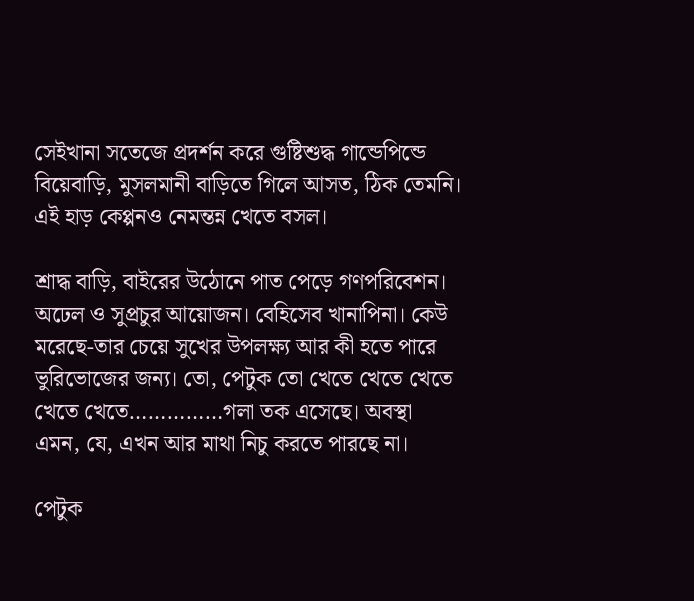সেইখানা সতেজে প্রদর্শন করে গুষ্টিশুদ্ধ গান্ডেপিন্ডে বিয়েবাড়ি, মুসলমানী বাড়িতে গিলে আসত, ঠিক তেমনি। এই হাড় কেপ্পনও নেমন্তন্ন খেতে বসল।

শ্রাদ্ধ বাড়ি, বাইরের উঠোনে পাত পেড়ে গণপরিবেশন। অঢেল ও সুপ্রচুর আয়োজন। বেহিসেব খানাপিনা। কেউ মরেছে-তার চেয়ে সুখের উপলক্ষ্য আর কী হতে পারে ভুরিভোজের জন্য। তো, পেটুক তো খেতে খেতে খেতে খেতে খেতে……………গলা তক এসেছে। অবস্থা এমন, যে, এখন আর মাথা নিচু করতে পারছে না।

পেটুক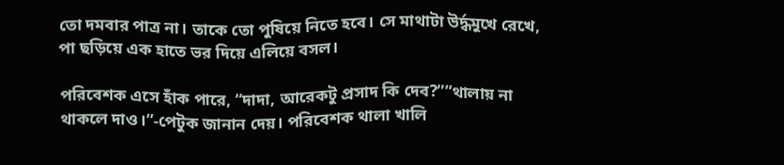তো দমবার পাত্র না। তাকে তো পুষিয়ে নিতে হবে। সে মাথাটা উর্দ্ধমুখে রেখে, পা ছড়িয়ে এক হাতে ভর দিয়ে এলিয়ে বসল।

পরিবেশক এসে হাঁক পারে, “দাদা, আরেকটু প্রসাদ কি দেব?””থালায় না থাকলে দাও।”-পেটুক জানান দেয়। পরিবেশক থালা খালি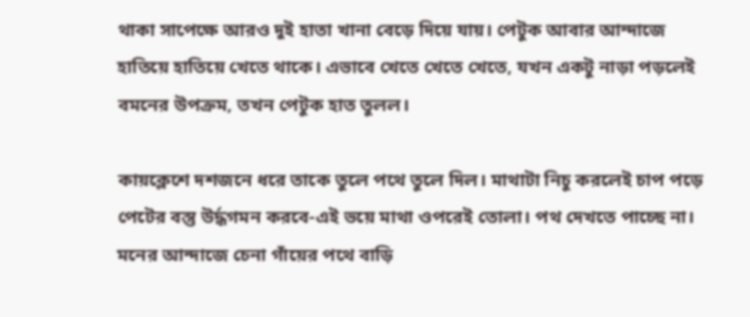থাকা সাপেক্ষে আরও দুই হাতা খানা বেড়ে দিয়ে যায়। পেটুক আবার আন্দাজে হাতিয়ে হাতিয়ে খেতে থাকে। এভাবে খেতে খেতে খেতে, যখন একটু নাড়া পড়লেই বমনের উপক্রম, তখন পেটুক হাত তুলল।

কায়ক্লেশে দশজনে ধরে তাকে তুলে পথে তুলে দিল। মাথাটা নিচু করলেই চাপ পড়ে পেটের বস্তু উর্দ্ধগমন করবে-এই ভয়ে মাথা ওপরেই তোলা। পথ দেখতে পাচ্ছে না। মনের আন্দাজে চেনা গাঁয়ের পথে বাড়ি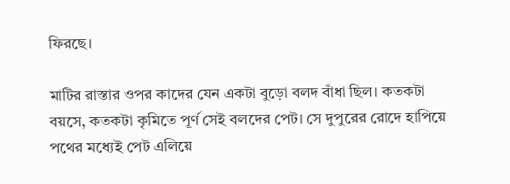ফিরছে।

মাটির রাস্তার ওপর কাদের যেন একটা বুড়ো বলদ বাঁধা ছিল। কতকটা বয়সে, কতকটা কৃমিতে পূর্ণ সেই বলদের পেট। সে দুপুরের রোদে হাপিয়ে পথের মধ্যেই পেট এলিয়ে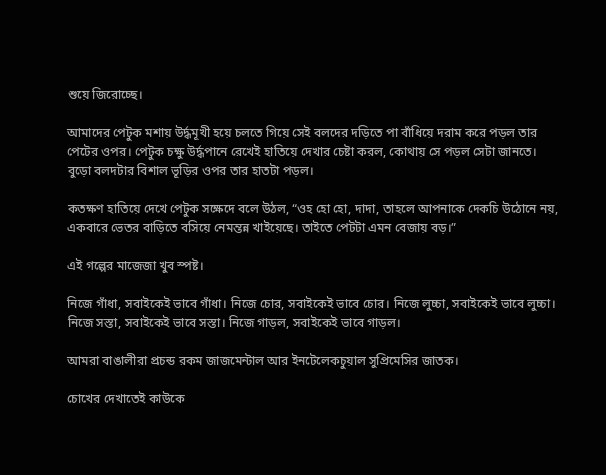শুয়ে জিরোচ্ছে।

আমাদের পেটুক মশায় উর্দ্ধমূখী হয়ে চলতে গিয়ে সেই বলদের দড়িতে পা বাঁধিয়ে দরাম করে পড়ল তার পেটের ওপর। পেটুক চক্ষু উর্দ্ধপানে রেখেই হাতিয়ে দেখার চেষ্টা করল, কোথায় সে পড়ল সেটা জানতে। বুড়ো বলদটার বিশাল ভূড়ির ওপর তার হাতটা পড়ল।

কতক্ষণ হাতিয়ে দেখে পেটুক সক্ষেদে বলে উঠল, “ওহ হো হো, দাদা, তাহলে আপনাকে দেকচি উঠোনে নয়, একবারে ভেতর বাড়িতে বসিয়ে নেমন্তন্ন খাইয়েছে। তাইতে পেটটা এমন বেজায় বড়।”

এই গল্পের মাজেজা খুব স্পষ্ট।

নিজে গাঁধা, সবাইকেই ভাবে গাঁধা। নিজে চোর, সবাইকেই ভাবে চোর। নিজে লুচ্চা, সবাইকেই ভাবে লুচ্চা। নিজে সস্তা, সবাইকেই ভাবে সস্তা। নিজে গাড়ল, সবাইকেই ভাবে গাড়ল।

আমরা বাঙালীরা প্রচন্ড রকম জাজমেন্টাল আর ইনটেলেকচুয়াল সুপ্রিমেসির জাতক।

চোখের দেখাতেই কাউকে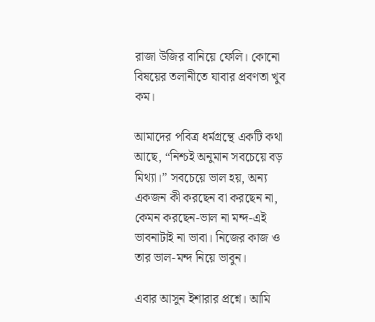রাজা উজির বানিয়ে ফেলি। কোনো বিষয়ের তলানীতে যাবার প্রবণতা খুব কম।

আমাদের পবিত্র ধর্মগ্রন্থে একটি কথা আছে, “নিশ্চই অনুমান সবচেয়ে বড় মিথ্যা।” সবচেয়ে ভাল হয়, অন্য একজন কী করছেন বা করছেন না, কেমন করছেন-ভাল না মন্দ-এই ভাবনাটাই না ভাবা। নিজের কাজ ও তার ভাল-মন্দ নিয়ে ভাবুন।

এবার আসুন ইশারার প্রশ্নে। আমি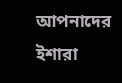আপনাদের ইশারা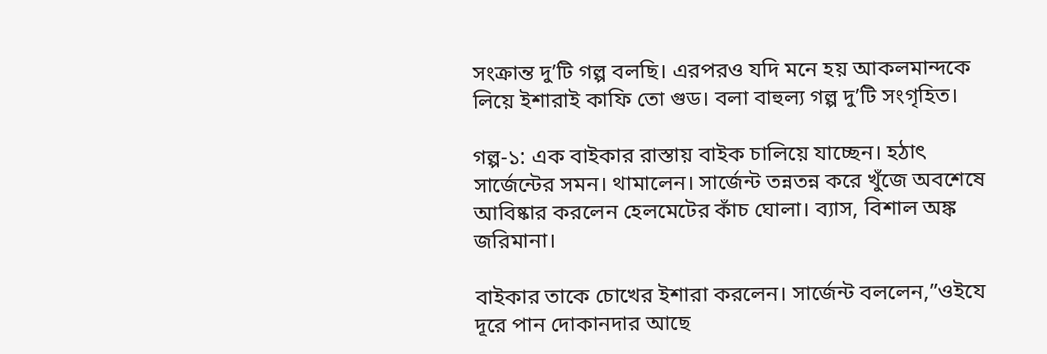সংক্রান্ত দু’টি গল্প বলছি। এরপরও যদি মনে হয় আকলমান্দকে লিয়ে ইশারাই কাফি তো গুড। বলা বাহুল্য গল্প দু’টি সংগৃহিত।

গল্প-১: এক বাইকার রাস্তায় বাইক চালিয়ে যাচ্ছেন। হঠাৎ সার্জেন্টের সমন। থামালেন। সার্জেন্ট তন্নতন্ন করে খুঁজে অবশেষে আবিষ্কার করলেন হেলমেটের কাঁচ ঘোলা। ব্যাস, বিশাল অঙ্ক জরিমানা।

বাইকার তাকে চোখের ইশারা করলেন। সার্জেন্ট বললেন,”ওইযে দূরে পান দোকানদার আছে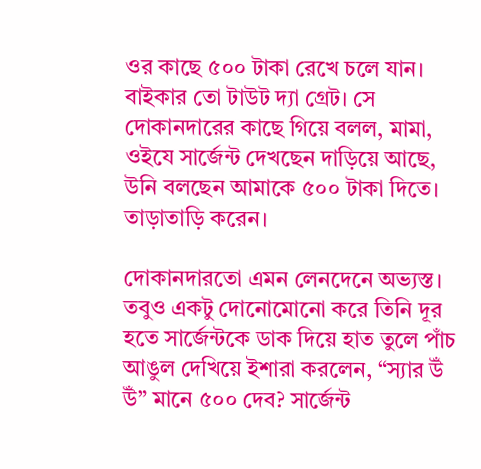ওর কাছে ৫০০ টাকা রেখে চলে যান। বাইকার তো টাউট দ্যা গ্রেট। সে দোকানদারের কাছে গিয়ে বলল, মামা, ওইযে সার্জেন্ট দেখছেন দাড়িয়ে আছে, উনি বলছেন আমাকে ৫০০ টাকা দিতে। তাড়াতাড়ি করেন।

দোকানদারতো এমন লেনদেনে অভ্যস্ত। তবুও একটু দোনোমোনো করে তিনি দূর হতে সার্জেন্টকে ডাক দিয়ে হাত তুলে পাঁচ আঙুল দেখিয়ে ইশারা করলেন, “স্যার উঁ উঁ” মানে ৫০০ দেব? সার্জেন্ট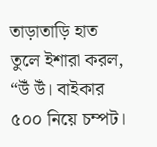তাড়াতাড়ি হাত তুলে ইশারা করল, “উঁ উঁ। বাইকার ৫০০ নিয়ে চম্পট।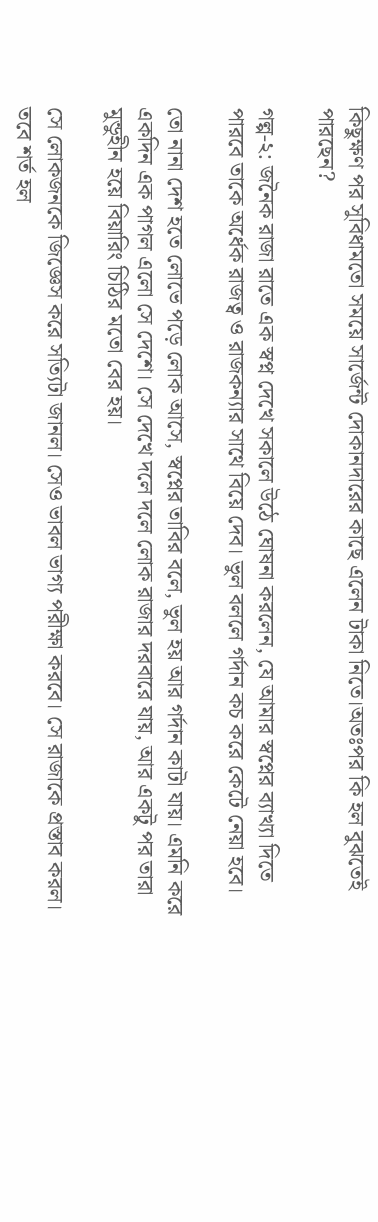কিছুক্ষণ পর সুবিধামতো সময়ে সার্জেন্ট দোকানদারের কাছে এলেন টাকা নিতে।অতঃপর কি হল বুঝতেই পারছেন?

গল্প-২: জনৈক রাজা রাতে এক স্বপ্ন দেখে সকালে উঠে ঘোষনা করলেন, যে আমার স্বপ্নের ব্যাখ্যা দিতে পারবে তাকে অর্ধেক রাজত্ব ও রাজকন্যার সাথে বিয়ে দেব। ভুল বললে গর্দান কচ করে কেটে নেয়া হবে।

তো নানা দেশ হতে লোভে পড়ে লোক আসে, স্বপ্নের তাবির বলে, ভুল হয় আর গর্দান কাটা যায়। এমনি করে একদিন এক পাগল এলো সে দেশে। সে দেখে দলে দলে লোক রাজার দরবারে যায়, আর একটু পর তারা মুন্ডুহীন হয়ে বিয়ারিং চিঠির মতো বের হয়।

সে লোকজনকে জিজ্ঞেস করে সত্যিটা জানল। সেও ভাবল ভাগ্য পরীক্ষা করবে। সে রাজাকে প্রস্তাব করল। তবে শর্ত হল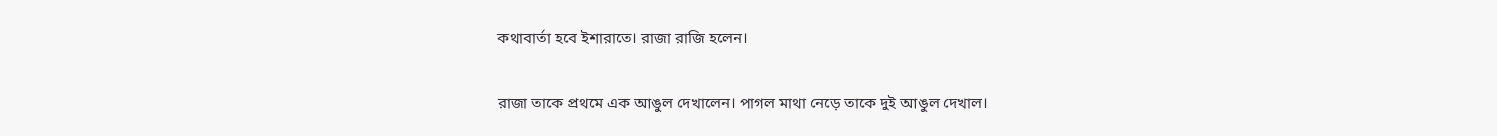কথাবার্তা হবে ইশারাতে। রাজা রাজি হলেন।

রাজা তাকে প্রথমে এক আঙুল দেখালেন। পাগল মাথা নেড়ে তাকে দুই আঙুল দেখাল।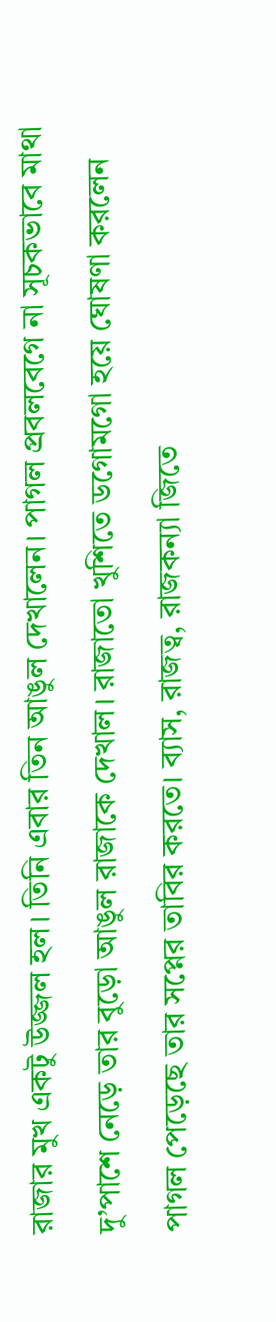রাজার মুখ একটু উজ্জল হল। তিনি এবার তিন আঙুল দেখালেন। পাগল প্রবলবেগে না সূচকভাবে মাথা দু’পাশে নেড়ে তার বুড়ো আঙুল রাজাকে দেখাল। রাজাতো খুশিতে ডগোমগো হয়ে ঘোষণা করলেন পাগল পেড়েছে তার সপ্নের তাবির করতে। ব্যাস, রাজত্ব, রাজকন্যা জিতে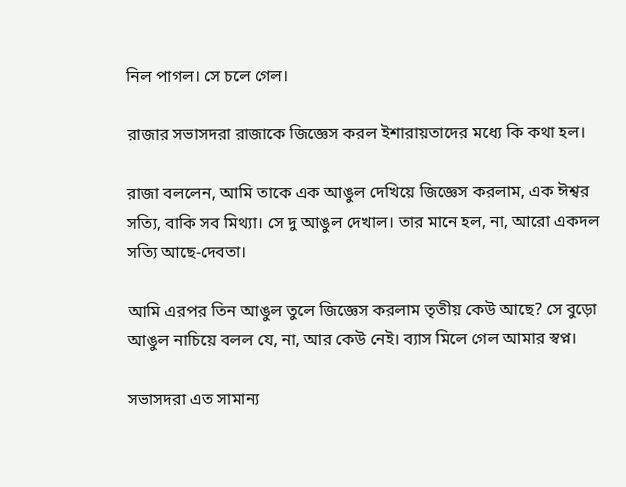নিল পাগল। সে চলে গেল।

রাজার সভাসদরা রাজাকে জিজ্ঞেস করল ইশারায়তাদের মধ্যে কি কথা হল।

রাজা বললেন, আমি তাকে এক আঙুল দেখিয়ে জিজ্ঞেস করলাম, এক ঈশ্বর সত্যি, বাকি সব মিথ্যা। সে দু আঙুল দেখাল। তার মানে হল, না, আরো একদল সত্যি আছে-দেবতা।

আমি এরপর তিন আঙুল তুলে জিজ্ঞেস করলাম তৃতীয় কেউ আছে? সে বুড়ো আঙুল নাচিয়ে বলল যে, না, আর কেউ নেই। ব্যাস মিলে গেল আমার স্বপ্ন।

সভাসদরা এত সামান্য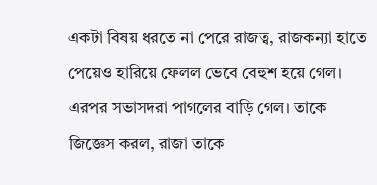একটা বিষয় ধরতে না পেরে রাজত্ব, রাজকন্যা হাতে পেয়েও হারিয়ে ফেলল ভেবে বেহুশ হয়ে গেল। এরপর সভাসদরা পাগলের বাড়ি গেল। তাকে জিজ্ঞেস করল, রাজা তাকে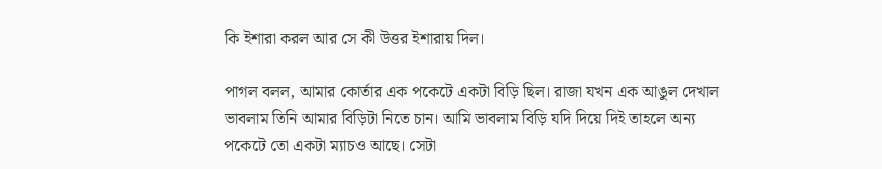কি ইশারা করল আর সে কী উত্তর ইশারায় দিল।

পাগল বলল, আমার কোর্তার এক পকেটে একটা বিড়ি ছিল। রাজা যখন এক আঙুল দেখাল ভাবলাম তিনি আমার বিড়িটা নিতে চান। আমি ভাবলাম বিড়ি যদি দিয়ে দিই তাহলে অন্য পকেটে তো একটা ম্যাচও আছে। সেটা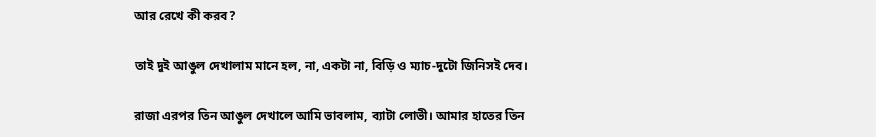আর রেখে কী করব?

তাই দুই আঙুল দেখালাম মানে হল, না, একটা না, বিড়ি ও ম্যাচ-দুটো জিনিসই দেব।

রাজা এরপর তিন আঙুল দেখালে আমি ভাবলাম, ব্যাটা লোভী। আমার হাতের তিন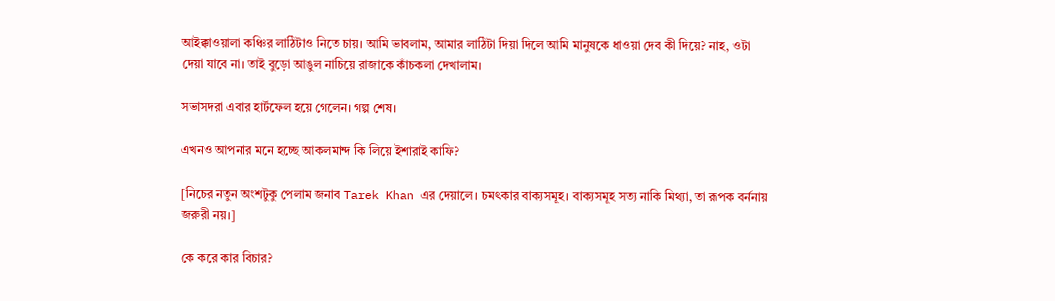আইক্কাওয়ালা কঞ্চির লাঠিটাও নিতে চায়। আমি ভাবলাম, আমার লাঠিটা দিয়া দিলে আমি মানুষকে ধাওয়া দেব কী দিয়ে? নাহ, ওটা দেয়া যাবে না। তাই বুড়ো আঙুল নাচিয়ে রাজাকে কাঁচকলা দেখালাম।

সভাসদরা এবার হার্টফেল হয়ে গেলেন। গল্প শেষ।

এখনও আপনার মনে হচ্ছে আকলমান্দ কি লিয়ে ইশারাই কাফি?

[নিচের নতুন অংশটুকু পেলাম জনাব Tarek Khan এর দেয়ালে। চমৎকার বাক্যসমূহ। বাক্যসমূহ সত্য নাকি মিথ্যা, তা রূপক বর্ননায় জরুরী নয়।]

কে করে কার বিচার?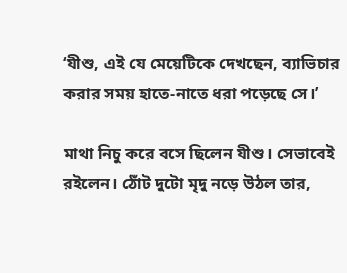‘যীশু, এই যে মেয়েটিকে দেখছেন, ব্যাভিচার করার সময় হাতে-নাতে ধরা পড়েছে সে।’

মাথা নিচু করে বসে ছিলেন যীশু। সেভাবেই রইলেন। ঠোঁট দুটো মৃদু নড়ে উঠল তার,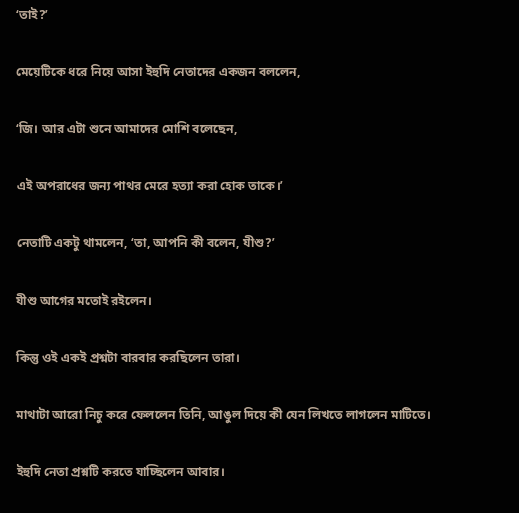‘তাই?’

মেয়েটিকে ধরে নিয়ে আসা ইহুদি নেতাদের একজন বললেন,

‘জি। আর এটা শুনে আমাদের মোশি বলেছেন,

এই অপরাধের জন্য পাথর মেরে হত্যা করা হোক তাকে।’

নেতাটি একটু থামলেন, ‘তা, আপনি কী বলেন, যীশু?’

যীশু আগের মতোই রইলেন।

কিন্তু ওই একই প্রশ্নটা বারবার করছিলেন তারা।

মাথাটা আরো নিচু করে ফেললেন তিনি, আঙুল দিয়ে কী যেন লিখতে লাগলেন মাটিতে।

ইহুদি নেতা প্রশ্নটি করতে যাচ্ছিলেন আবার।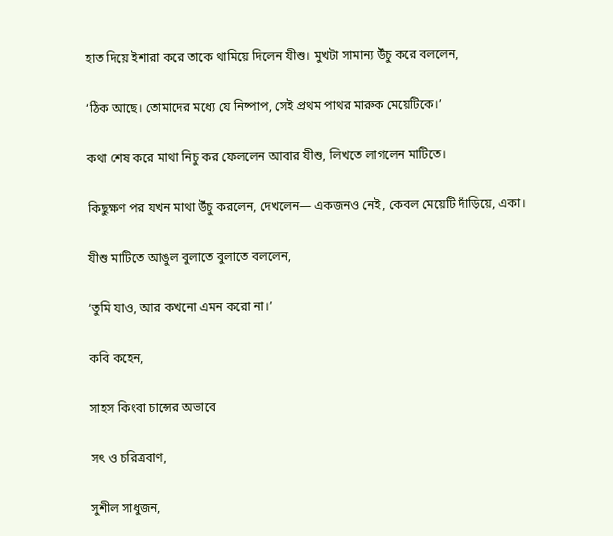হাত দিয়ে ইশারা করে তাকে থামিয়ে দিলেন যীশু। মুখটা সামান্য উঁচু করে বললেন,

‘ঠিক আছে। তোমাদের মধ্যে যে নিষ্পাপ, সেই প্রথম পাথর মারুক মেয়েটিকে।’

কথা শেষ করে মাথা নিচু কর ফেললেন আবার যীশু, লিখতে লাগলেন মাটিতে।

কিছুক্ষণ পর যখন মাথা উঁচু করলেন, দেখলেন— একজনও নেই, কেবল মেয়েটি দাঁড়িয়ে, একা।

যীশু মাটিতে আঙুল বুলাতে বুলাতে বললেন,

‘তুমি যাও, আর কখনো এমন করো না।’

কবি কহেন,

সাহস কিংবা চান্সের অভাবে

সৎ ও চরিত্রবাণ,

সুশীল সাধুজন,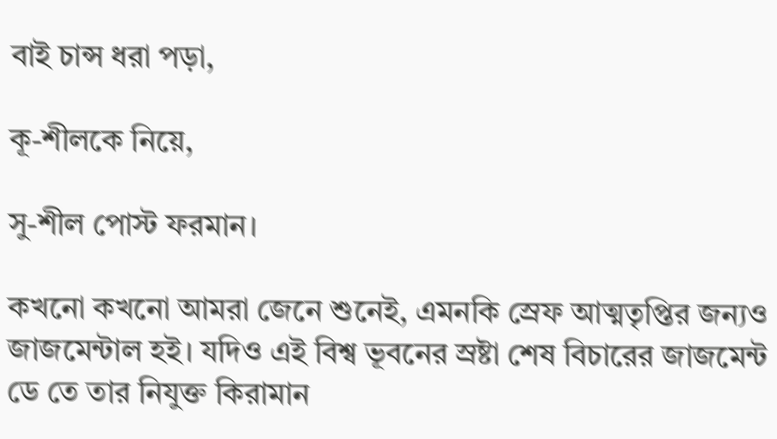বাই চান্স ধরা পড়া,

কূ-শীলকে নিয়ে,

সু-শীল পোস্ট ফরমান।

কখনো কখনো আমরা জেনে শুনেই, এমনকি স্রেফ আত্মতৃপ্তির জন্যও জাজমেন্টাল হই। যদিও এই বিশ্ব ভূবনের স্রষ্টা শেষ বিচারের জাজমেন্ট ডে তে তার নিযুক্ত কিরামান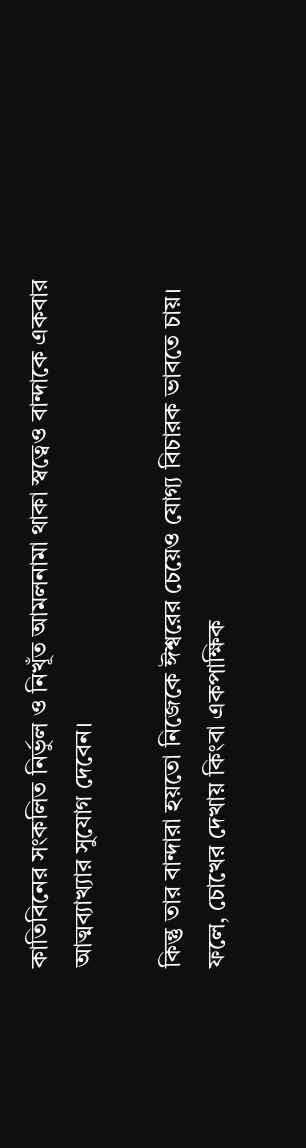কাতিবিনের সংকলিত নির্ভুল ও নিখূঁত আমলনামা থাকা স্বত্বেও বান্দাকে একবার আত্মব্যাখ্যার সুযোগ দেবেন।

কিন্তু তার বান্দারা হয়তো নিজেকে ঈশ্বরের চেয়েও যোগ্য বিচারক ভাবতে চায়। ফলে, চোখের দেখায় কিংবা একপাক্ষিক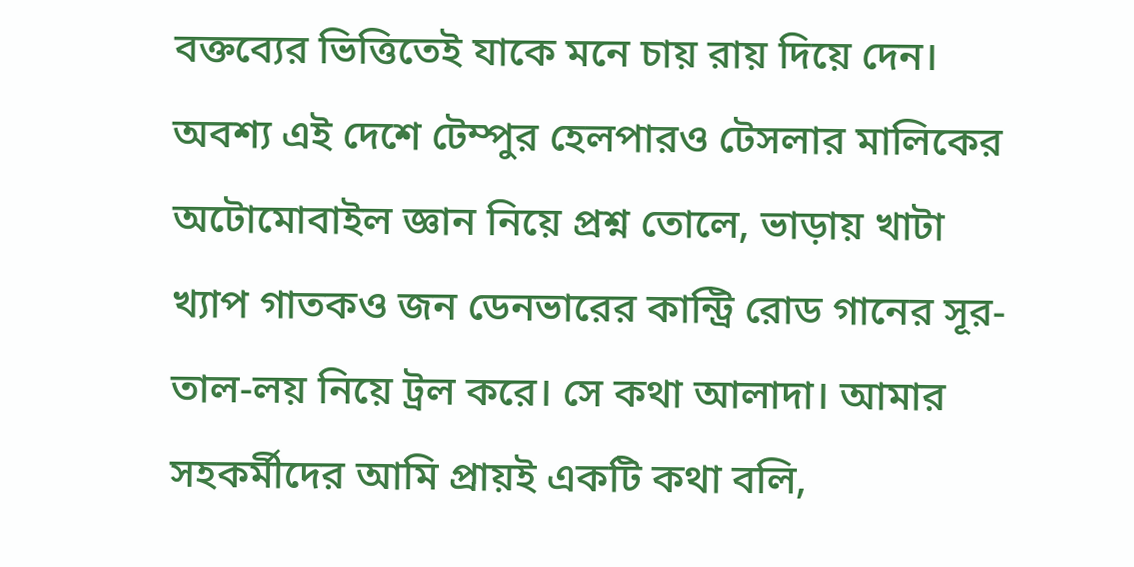বক্তব্যের ভিত্তিতেই যাকে মনে চায় রায় দিয়ে দেন। অবশ্য এই দেশে টেম্পুর হেলপারও টেসলার মালিকের অটোমোবাইল জ্ঞান নিয়ে প্রশ্ন তোলে, ভাড়ায় খাটা খ্যাপ গাতকও জন ডেনভারের কান্ট্রি রোড গানের সূর-তাল-লয় নিয়ে ট্রল করে। সে কথা আলাদা। আমার সহকর্মীদের আমি প্রায়ই একটি কথা বলি,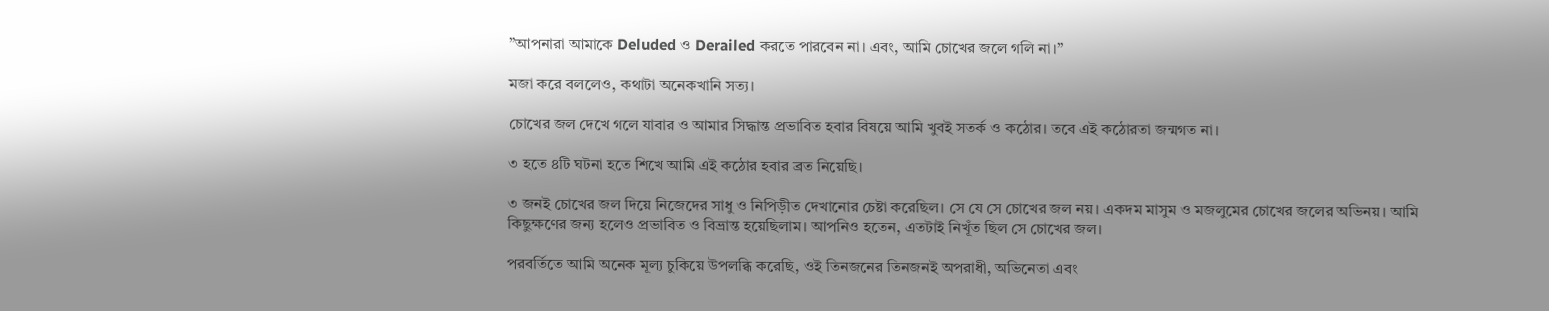”আপনারা আমাকে Deluded ও Derailed করতে পারবেন না। এবং, আমি চোখের জলে গলি না।”

মজা করে বললেও, কথাটা অনেকখানি সত্য।

চোখের জল দেখে গলে যাবার ও আমার সিদ্ধান্ত প্রভাবিত হবার বিষয়ে আমি খুবই সতর্ক ও কঠোর। তবে এই কঠোরতা জন্মগত না।

৩ হতে ৪টি ঘটনা হতে শিখে আমি এই কঠোর হবার ব্রত নিয়েছি।

৩ জনই চোখের জল দিয়ে নিজেদের সাধু ও নিপিড়ীত দেখানোর চেষ্টা করেছিল। সে যে সে চোখের জল নয়। একদম মাসুম ও মজলুমের চোখের জলের অভিনয়। আমি কিছুক্ষণের জন্য হলেও প্রভাবিত ও বিভ্রান্ত হয়েছিলাম। আপনিও হতেন, এতটাই নিখূঁত ছিল সে চোখের জল।

পরবর্তিতে আমি অনেক মূল্য চুকিয়ে উপলব্ধি করেছি, ওই তিনজনের তিনজনই অপরাধী, অভিনেতা এবং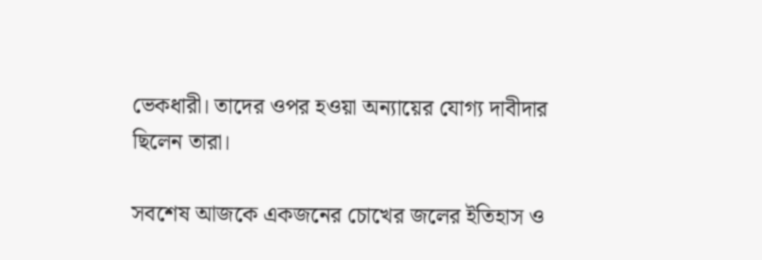ভেকধারী। তাদের ওপর হওয়া অন্যায়ের যোগ্য দাবীদার ছিলেন তারা।

সবশেষ আজকে একজনের চোখের জলের ইতিহাস ও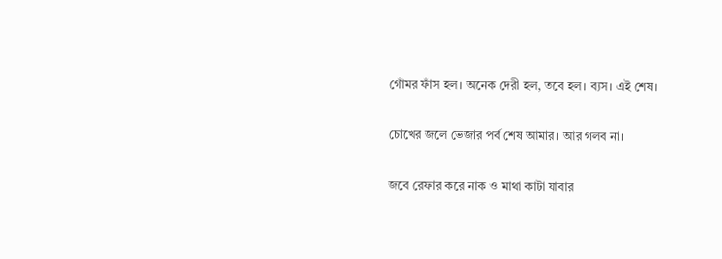গোঁমর ফাঁস হল। অনেক দেরী হল, তবে হল। ব্যস। এই শেষ।

চোখের জলে ভেজার পর্ব শেষ আমার। আর গলব না।

জবে রেফার করে নাক ও মাথা কাটা যাবার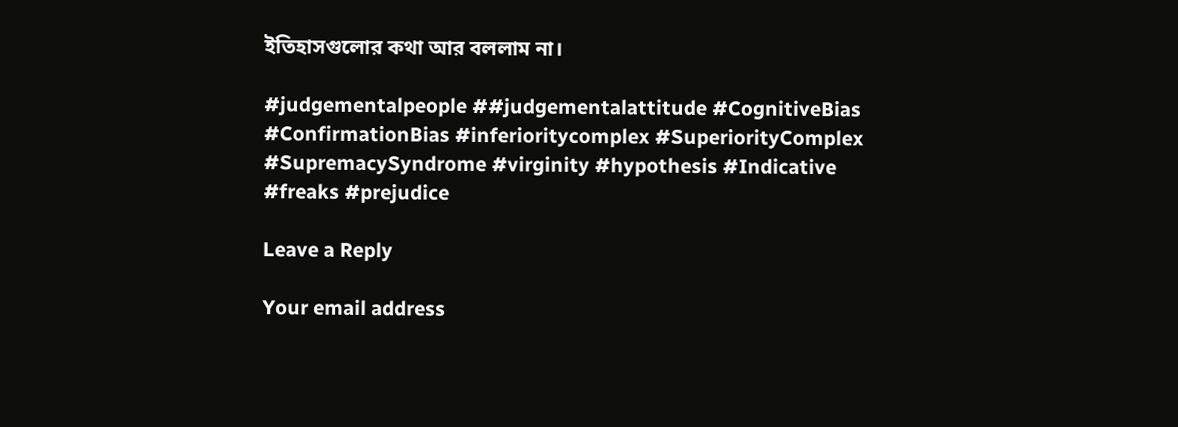ইতিহাসগুলোর কথা আর বললাম না।

#judgementalpeople ##judgementalattitude #CognitiveBias #ConfirmationBias #inferioritycomplex #SuperiorityComplex #SupremacySyndrome #virginity #hypothesis #Indicative #freaks #prejudice

Leave a Reply

Your email address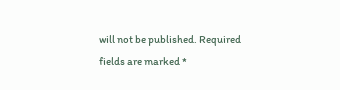will not be published. Required fields are marked *